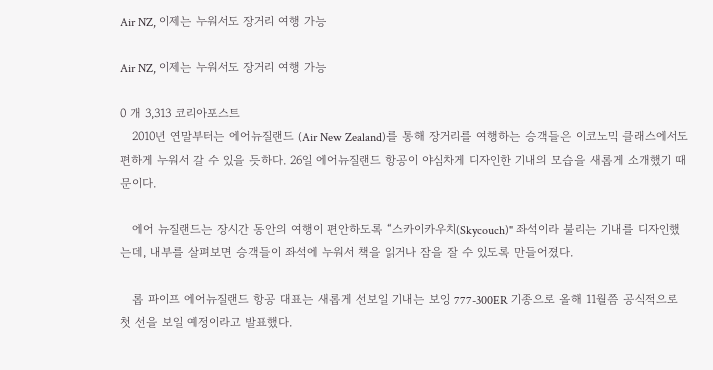Air NZ, 이제는 누워서도 장거리 여행 가능

Air NZ, 이제는 누워서도 장거리 여행 가능

0 개 3,313 코리아포스트
   2010년 연말부터는 에어뉴질랜드 (Air New Zealand)를 통해 장거리를 여행하는 승객들은 이코노믹 클래스에서도 편하게 누워서 갈 수 있을 듯하다. 26일 에어뉴질랜드 항공이 야심차게 디자인한 기내의 모습을 새롭게 소개했기 때문이다.

   에어 뉴질랜드는 장시간 동안의 여행이 편안하도록 “스카이카우치(Skycouch)" 좌석이라 불리는 기내를 디자인했는데, 내부를 살펴보면 승객들이 좌석에 누워서 책을 읽거나 잠을 잘 수 있도록 만들어졌다.

   롭 파이프 에어뉴질랜드 항공 대표는 새롭게 선보일 기내는 보잉 777-300ER 기종으로 올해 11월쯤 공식적으로 첫 선을 보일 예정이라고 발표했다.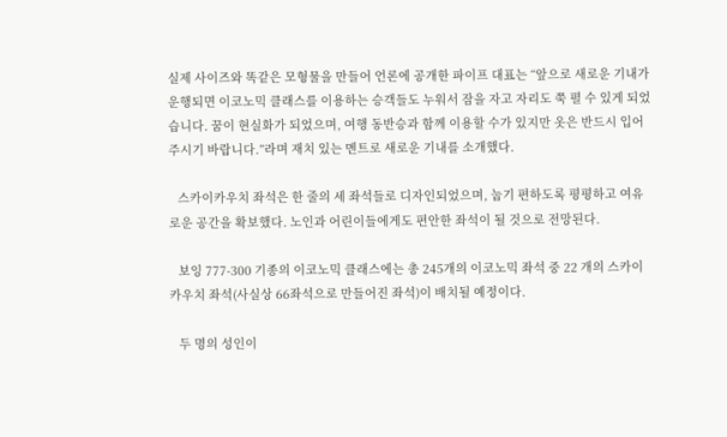실제 사이즈와 똑같은 모형물을 만들어 언론에 공개한 파이프 대표는 “앞으로 새로운 기내가 운행되면 이코노믹 클래스를 이용하는 승객들도 누워서 잠을 자고 자리도 쭉 펼 수 있게 되었습니다. 꿈이 현실화가 되었으며, 여행 동반승과 함께 이용할 수가 있지만 옷은 반드시 입어 주시기 바랍니다.”라며 재치 있는 멘트로 새로운 기내를 소개했다.

   스카이카우치 좌석은 한 줄의 세 좌석들로 디자인되었으며, 눕기 편하도록 평평하고 여유로운 공간을 확보했다. 노인과 어린이들에게도 편안한 좌석이 될 것으로 전망된다.

   보잉 777-300 기종의 이코노믹 클래스에는 총 245개의 이코노믹 좌석 중 22 개의 스카이카우치 좌석(사실상 66좌석으로 만들어진 좌석)이 배치될 예정이다.

   두 명의 성인이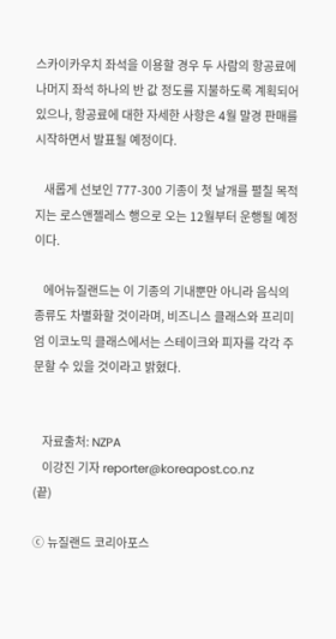스카이카우치 좌석을 이용할 경우 두 사람의 항공료에 나머지 좌석 하나의 반 값 정도를 지불하도록 계획되어 있으나, 항공료에 대한 자세한 사항은 4월 말경 판매를 시작하면서 발표될 예정이다.

   새롭게 선보인 777-300 기종이 첫 날개를 펼칠 목적지는 로스앤젤레스 행으로 오는 12월부터 운행될 예정이다.

   에어뉴질랜드는 이 기종의 기내뿐만 아니라 음식의 종류도 차별화할 것이라며, 비즈니스 클래스와 프리미엄 이코노믹 클래스에서는 스테이크와 피자를 각각 주문할 수 있을 것이라고 밝혔다.


   자료출처: NZPA
   이강진 기자 reporter@koreapost.co.nz
(끝)

ⓒ 뉴질랜드 코리아포스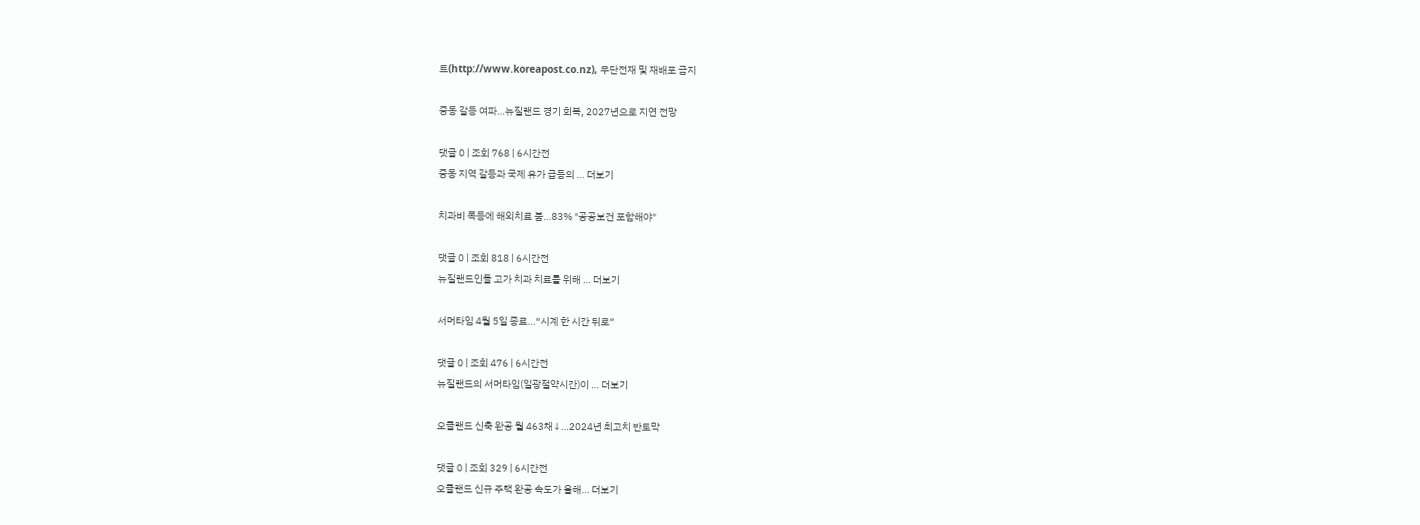트(http://www.koreapost.co.nz), 무단전재 및 재배포 금지

중동 갈등 여파…뉴질랜드 경기 회복, 2027년으로 지연 전망

댓글 0 | 조회 768 | 6시간전
중동 지역 갈등과 국제 유가 급등의 … 더보기

치과비 폭등에 해외치료 붐…83% "공공보건 포함해야"

댓글 0 | 조회 818 | 6시간전
뉴질랜드인들 고가 치과 치료를 위해 … 더보기

서머타임 4월 5일 종료…“시계 한 시간 뒤로”

댓글 0 | 조회 476 | 6시간전
뉴질랜드의 서머타임(일광절약시간)이 … 더보기

오클랜드 신축 완공 월 463채↓…2024년 최고치 반토막

댓글 0 | 조회 329 | 6시간전
오클랜드 신규 주택 완공 속도가 올해… 더보기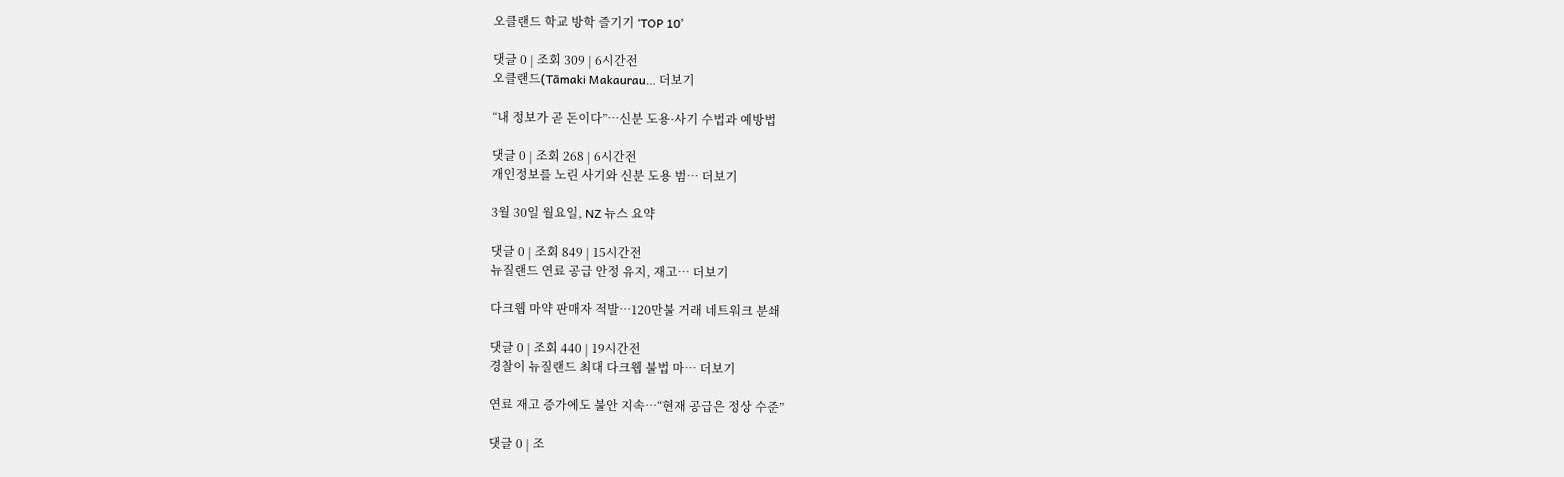오클랜드 학교 방학 즐기기 ‘TOP 10’

댓글 0 | 조회 309 | 6시간전
오클랜드(Tāmaki Makaurau… 더보기

“내 정보가 곧 돈이다”…신분 도용·사기 수법과 예방법

댓글 0 | 조회 268 | 6시간전
개인정보를 노린 사기와 신분 도용 범… 더보기

3월 30일 월요일, NZ 뉴스 요약

댓글 0 | 조회 849 | 15시간전
뉴질랜드 연료 공급 안정 유지, 재고… 더보기

다크웹 마약 판매자 적발…120만불 거래 네트워크 분쇄

댓글 0 | 조회 440 | 19시간전
경찰이 뉴질랜드 최대 다크웹 불법 마… 더보기

연료 재고 증가에도 불안 지속…“현재 공급은 정상 수준”

댓글 0 | 조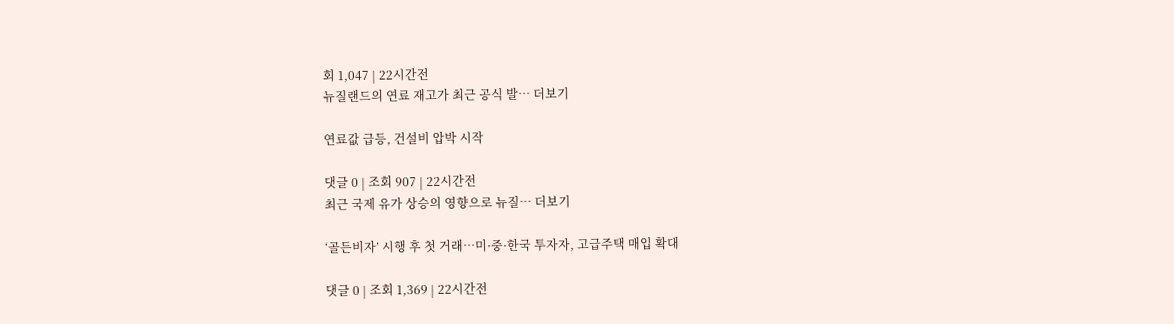회 1,047 | 22시간전
뉴질랜드의 연료 재고가 최근 공식 발… 더보기

연료값 급등, 건설비 압박 시작

댓글 0 | 조회 907 | 22시간전
최근 국제 유가 상승의 영향으로 뉴질… 더보기

‘골든비자’ 시행 후 첫 거래…미·중·한국 투자자, 고급주택 매입 확대

댓글 0 | 조회 1,369 | 22시간전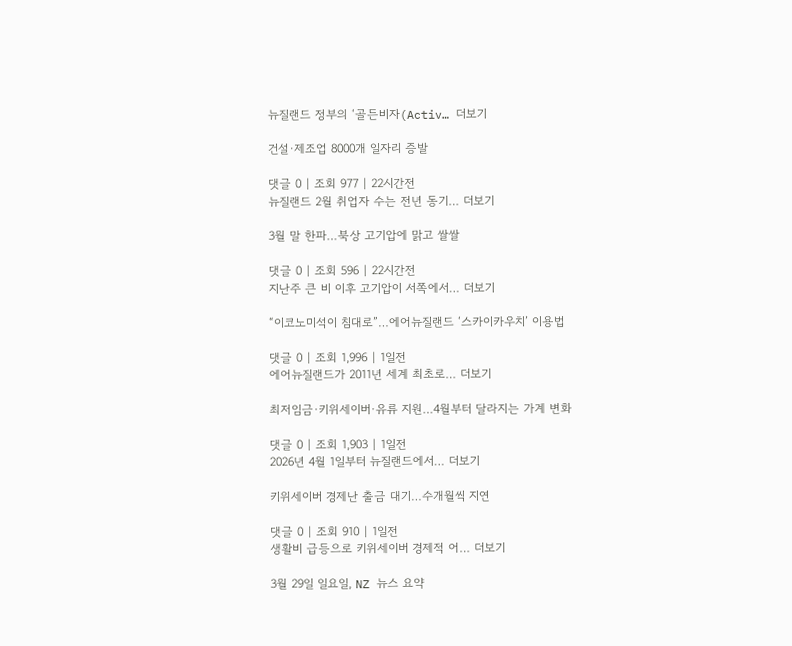뉴질랜드 정부의 ‘골든비자(Activ… 더보기

건설·제조업 8000개 일자리 증발

댓글 0 | 조회 977 | 22시간전
뉴질랜드 2월 취업자 수는 전년 동기… 더보기

3월 말 한파…북상 고기압에 맑고 쌀쌀

댓글 0 | 조회 596 | 22시간전
지난주 큰 비 이후 고기압이 서쪽에서… 더보기

“이코노미석이 침대로”…에어뉴질랜드 ‘스카이카우치’ 이용법

댓글 0 | 조회 1,996 | 1일전
에어뉴질랜드가 2011년 세계 최초로… 더보기

최저임금·키위세이버·유류 지원…4월부터 달라지는 가계 변화

댓글 0 | 조회 1,903 | 1일전
2026년 4월 1일부터 뉴질랜드에서… 더보기

키위세이버 경제난 출금 대기…수개월씩 지연

댓글 0 | 조회 910 | 1일전
생활비 급등으로 키위세이버 경제적 어… 더보기

3월 29일 일요일, NZ 뉴스 요약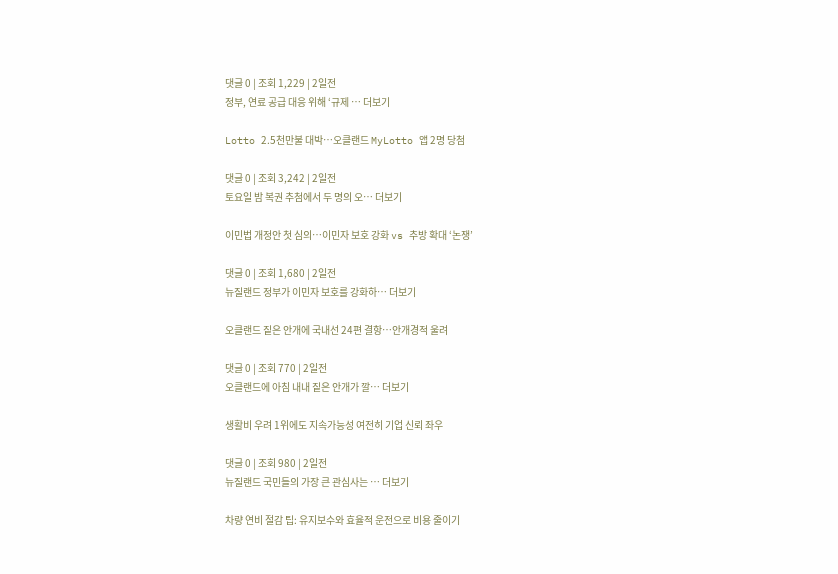댓글 0 | 조회 1,229 | 2일전
정부, 연료 공급 대응 위해 ‘규제 … 더보기

Lotto 2.5천만불 대박…오클랜드 MyLotto 앱 2명 당첨

댓글 0 | 조회 3,242 | 2일전
토요일 밤 복권 추첨에서 두 명의 오… 더보기

이민법 개정안 첫 심의…이민자 보호 강화 vs 추방 확대 ‘논쟁’

댓글 0 | 조회 1,680 | 2일전
뉴질랜드 정부가 이민자 보호를 강화하… 더보기

오클랜드 짙은 안개에 국내선 24편 결항…안개경적 울려

댓글 0 | 조회 770 | 2일전
오클랜드에 아침 내내 짙은 안개가 깔… 더보기

생활비 우려 1위에도 지속가능성 여전히 기업 신뢰 좌우

댓글 0 | 조회 980 | 2일전
뉴질랜드 국민들의 가장 큰 관심사는 … 더보기

차량 연비 절감 팁: 유지보수와 효율적 운전으로 비용 줄이기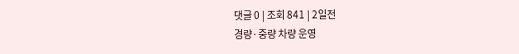댓글 0 | 조회 841 | 2일전
경량·중량 차량 운영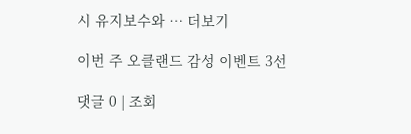시 유지보수와 … 더보기

이번 주 오클랜드 감성 이벤트 3선

댓글 0 | 조회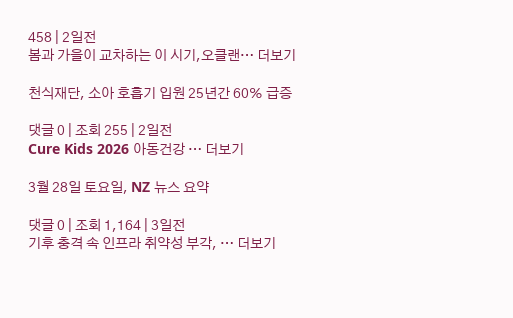458 | 2일전
봄과 가을이 교차하는 이 시기,오클랜… 더보기

천식재단, 소아 호흡기 입원 25년간 60% 급증

댓글 0 | 조회 255 | 2일전
Cure Kids 2026 아동건강 … 더보기

3월 28일 토요일, NZ 뉴스 요약

댓글 0 | 조회 1,164 | 3일전
기후 충격 속 인프라 취약성 부각, … 더보기